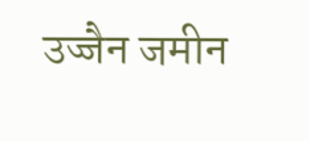उज्जैन जमीन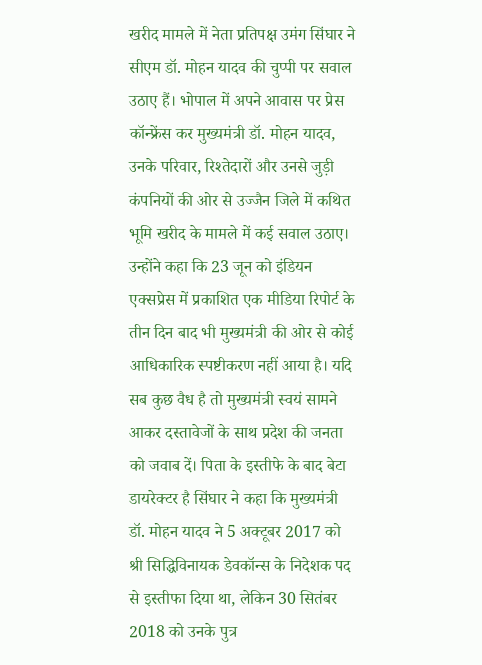खरीद मामले में नेता प्रतिपक्ष उमंग सिंघार ने सीएम डॉ. मोहन यादव की चुप्पी पर सवाल उठाए हैं। भोपाल में अपने आवास पर प्रेस कॉन्फ्रेंस कर मुख्यमंत्री डॉ. मोहन यादव, उनके परिवार, रिश्तेदारों और उनसे जुड़ी कंपनियों की ओर से उज्जैन जिले में कथित भूमि खरीद के मामले में कई सवाल उठाए। उन्होंने कहा कि 23 जून को इंडियन एक्सप्रेस में प्रकाशित एक मीडिया रिपोर्ट के तीन दिन बाद भी मुख्यमंत्री की ओर से कोई आधिकारिक स्पष्टीकरण नहीं आया है। यदि सब कुछ वैध है तो मुख्यमंत्री स्वयं सामने आकर दस्तावेजों के साथ प्रदेश की जनता को जवाब दें। पिता के इस्तीफे के बाद बेटा डायरेक्टर है सिंघार ने कहा कि मुख्यमंत्री डॉ. मोहन यादव ने 5 अक्टूबर 2017 को श्री सिद्धिविनायक डेवकॉन्स के निदेशक पद से इस्तीफा दिया था, लेकिन 30 सितंबर 2018 को उनके पुत्र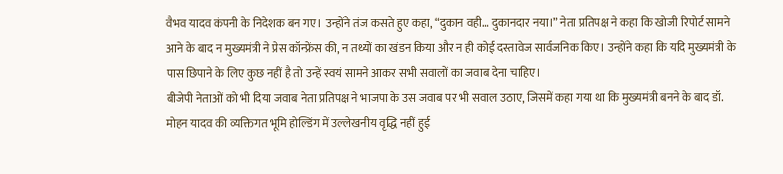वैभव यादव कंपनी के निदेशक बन गए। उन्होंने तंज कसते हुए कहा, “दुकान वही… दुकानदार नया।” नेता प्रतिपक्ष ने कहा कि खोजी रिपोर्ट सामने आने के बाद न मुख्यमंत्री ने प्रेस कॉन्फ्रेंस की, न तथ्यों का खंडन किया और न ही कोई दस्तावेज सार्वजनिक किए। उन्होंने कहा कि यदि मुख्यमंत्री के पास छिपाने के लिए कुछ नहीं है तो उन्हें स्वयं सामने आकर सभी सवालों का जवाब देना चाहिए।
बीजेपी नेताओं को भी दिया जवाब नेता प्रतिपक्ष ने भाजपा के उस जवाब पर भी सवाल उठाए, जिसमें कहा गया था कि मुख्यमंत्री बनने के बाद डॉ. मोहन यादव की व्यक्तिगत भूमि होल्डिंग में उल्लेखनीय वृद्धि नहीं हुई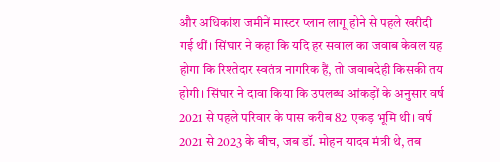और अधिकांश जमीनें मास्टर प्लान लागू होने से पहले खरीदी गई थीं। सिंघार ने कहा कि यदि हर सवाल का जवाब केवल यह होगा कि रिश्तेदार स्वतंत्र नागरिक हैं, तो जवाबदेही किसकी तय होगी। सिंघार ने दावा किया कि उपलब्ध आंकड़ों के अनुसार वर्ष 2021 से पहले परिवार के पास करीब 82 एकड़ भूमि थी। वर्ष 2021 से 2023 के बीच, जब डॉ. मोहन यादव मंत्री थे, तब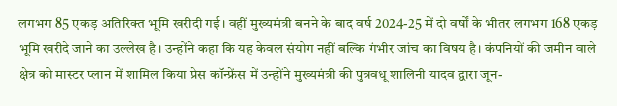लगभग 85 एकड़ अतिरिक्त भूमि खरीदी गई। वहीं मुख्यमंत्री बनने के बाद वर्ष 2024-25 में दो वर्षों के भीतर लगभग 168 एकड़ भूमि खरीदे जाने का उल्लेख है। उन्होंने कहा कि यह केवल संयोग नहीं बल्कि गंभीर जांच का विषय है। कंपनियों की जमीन वाले क्षेत्र को मास्टर प्लान में शामिल किया प्रेस कॉन्फ्रेंस में उन्होंने मुख्यमंत्री की पुत्रवधू शालिनी यादव द्वारा जून-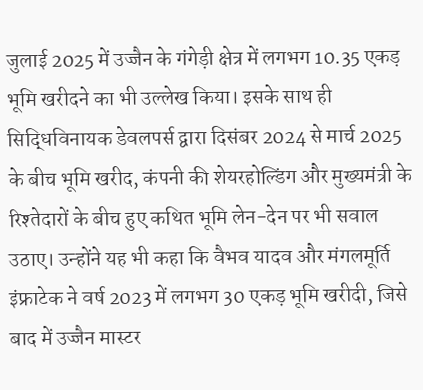जुलाई 2025 में उज्जैन के गंगेड़ी क्षेत्र में लगभग 10.35 एकड़ भूमि खरीदने का भी उल्लेख किया। इसके साथ ही सिद्धिविनायक डेवलपर्स द्वारा दिसंबर 2024 से मार्च 2025 के बीच भूमि खरीद, कंपनी की शेयरहोल्डिंग और मुख्यमंत्री के रिश्तेदारों के बीच हुए कथित भूमि लेन-देन पर भी सवाल उठाए। उन्होंने यह भी कहा कि वैभव यादव और मंगलमूर्ति इंफ्राटेक ने वर्ष 2023 में लगभग 30 एकड़ भूमि खरीदी, जिसे बाद में उज्जैन मास्टर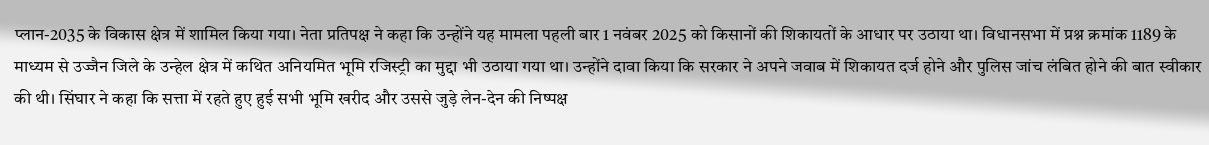प्लान-2035 के विकास क्षेत्र में शामिल किया गया। नेता प्रतिपक्ष ने कहा कि उन्होंने यह मामला पहली बार 1 नवंबर 2025 को किसानों की शिकायतों के आधार पर उठाया था। विधानसभा में प्रश्न क्रमांक 1189 के माध्यम से उज्जैन जिले के उन्हेल क्षेत्र में कथित अनियमित भूमि रजिस्ट्री का मुद्दा भी उठाया गया था। उन्होंने दावा किया कि सरकार ने अपने जवाब में शिकायत दर्ज होने और पुलिस जांच लंबित होने की बात स्वीकार की थी। सिंघार ने कहा कि सत्ता में रहते हुए हुई सभी भूमि खरीद और उससे जुड़े लेन-देन की निष्पक्ष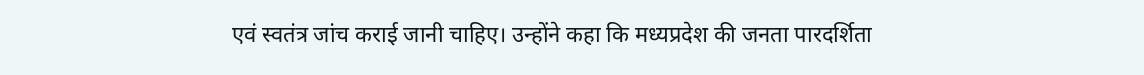एवं स्वतंत्र जांच कराई जानी चाहिए। उन्होंने कहा कि मध्यप्रदेश की जनता पारदर्शिता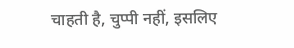चाहती है, चुप्पी नहीं, इसलिए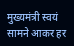मुख्यमंत्री स्वयं सामने आकर हर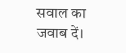सवाल का जवाब दें।